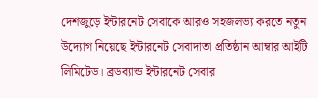দেশজুড়ে ইন্টারনেট সেবাকে আরও সহজলভ্য করতে নতুন উদ্যোগ নিয়েছে ইন্টারনেট সেবাদাতা প্রতিষ্ঠান আম্বার আইটি লিমিটেড। ব্রডব্যান্ড ইন্টারনেট সেবার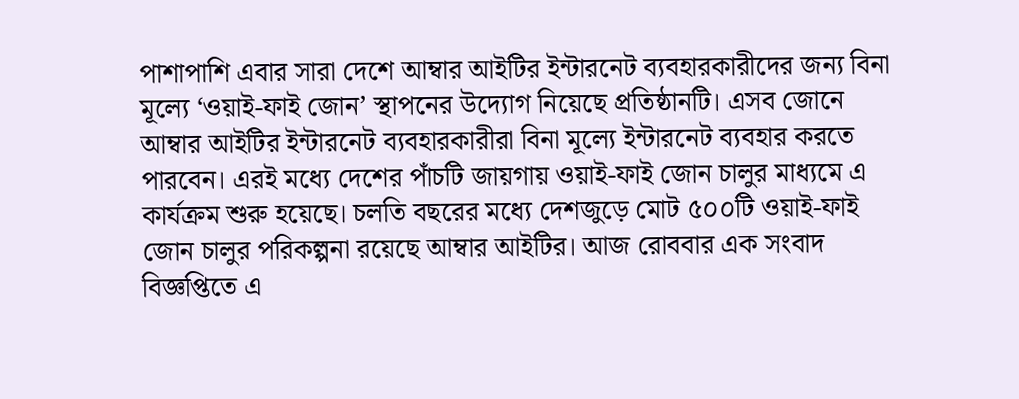পাশাপাশি এবার সারা দেশে আম্বার আইটির ইন্টারনেট ব্যবহারকারীদের জন্য বিনা মূল্যে ‘ওয়াই-ফাই জোন’ স্থাপনের উদ্যোগ নিয়েছে প্রতিষ্ঠানটি। এসব জোনে আম্বার আইটির ইন্টারনেট ব্যবহারকারীরা বিনা মূল্যে ইন্টারনেট ব্যবহার করতে পারবেন। এরই মধ্যে দেশের পাঁচটি জায়গায় ওয়াই-ফাই জোন চালুর মাধ্যমে এ কার্যক্রম শুরু হয়েছে। চলতি বছরের মধ্যে দেশজুড়ে মোট ৫০০টি ওয়াই-ফাই জোন চালুর পরিকল্পনা রয়েছে আম্বার আইটির। আজ রোববার এক সংবাদ বিজ্ঞপ্তিতে এ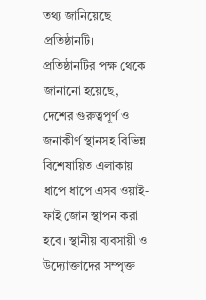তথ্য জানিয়েছে প্রতিষ্ঠানটি।
প্রতিষ্ঠানটির পক্ষ থেকে জানানো হয়েছে, দেশের গুরুত্বপূর্ণ ও জনাকীর্ণ স্থানসহ বিভিন্ন বিশেষায়িত এলাকায় ধাপে ধাপে এসব ওয়াই-ফাই জোন স্থাপন করা হবে। স্থানীয় ব্যবসায়ী ও উদ্যোক্তাদের সম্পৃক্ত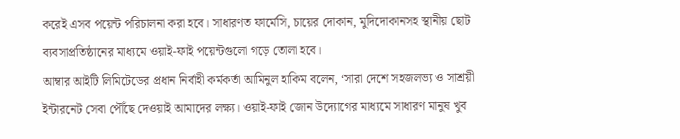করেই এসব পয়েন্ট পরিচালনা করা হবে। সাধারণত ফার্মেসি, চায়ের দোকান, মুদিদোকানসহ স্থানীয় ছোট ব্যবসাপ্রতিষ্ঠানের মাধ্যমে ওয়াই-ফাই পয়েন্টগুলো গড়ে তোলা হবে।
আম্বার আইটি লিমিটেডের প্রধান নির্বাহী কর্মকর্তা আমিনুল হাকিম বলেন, ‘সারা দেশে সহজলভ্য ও সাশ্রয়ী ইন্টারনেট সেবা পৌঁছে দেওয়াই আমাদের লক্ষ্য। ওয়াই-ফাই জোন উদ্যোগের মাধ্যমে সাধারণ মানুষ খুব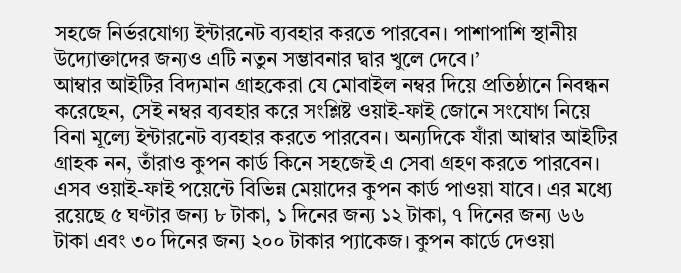সহজে নির্ভরযোগ্য ইন্টারনেট ব্যবহার করতে পারবেন। পাশাপাশি স্থানীয় উদ্যোক্তাদের জন্যও এটি নতুন সম্ভাবনার দ্বার খুলে দেবে।’
আম্বার আইটির বিদ্যমান গ্রাহকেরা যে মোবাইল নম্বর দিয়ে প্রতিষ্ঠানে নিবন্ধন করেছেন, সেই নম্বর ব্যবহার করে সংশ্লিষ্ট ওয়াই-ফাই জোনে সংযোগ নিয়ে বিনা মূল্যে ইন্টারনেট ব্যবহার করতে পারবেন। অন্যদিকে যাঁরা আম্বার আইটির গ্রাহক নন, তাঁরাও কুপন কার্ড কিনে সহজেই এ সেবা গ্রহণ করতে পারবেন। এসব ওয়াই-ফাই পয়েন্টে বিভিন্ন মেয়াদের কুপন কার্ড পাওয়া যাবে। এর মধ্যে রয়েছে ৫ ঘণ্টার জন্য ৮ টাকা, ১ দিনের জন্য ১২ টাকা, ৭ দিনের জন্য ৬৬ টাকা এবং ৩০ দিনের জন্য ২০০ টাকার প্যাকেজ। কুপন কার্ডে দেওয়া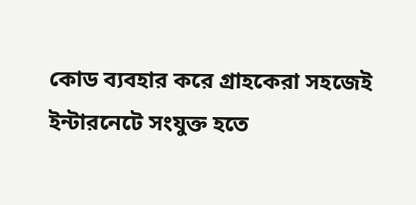কোড ব্যবহার করে গ্রাহকেরা সহজেই ইন্টারনেটে সংযুক্ত হতে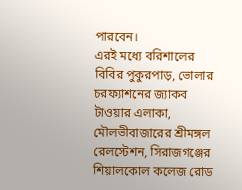পারবেন।
এরই মধ্যে বরিশালের বিবির পুকুরপাড়, ভোলার চরফ্যাশনের জ্যাকব টাওয়ার এলাকা, মৌলভীবাজারের শ্রীমঙ্গল রেলস্টেশন, সিরাজগঞ্জের শিয়ালকোল কলেজ রোড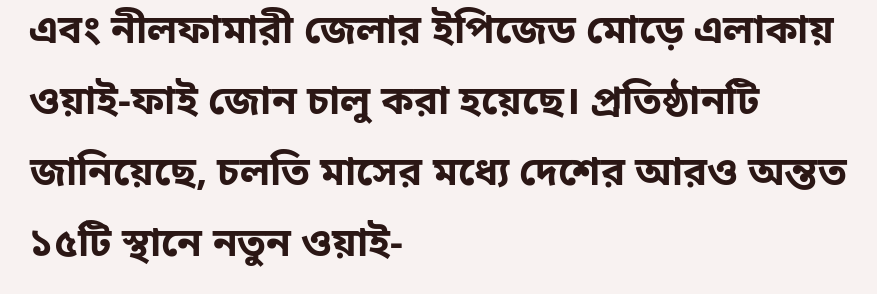এবং নীলফামারী জেলার ইপিজেড মোড়ে এলাকায় ওয়াই-ফাই জোন চালু করা হয়েছে। প্রতিষ্ঠানটি জানিয়েছে, চলতি মাসের মধ্যে দেশের আরও অন্তত ১৫টি স্থানে নতুন ওয়াই-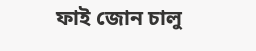ফাই জোন চালু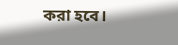করা হবে।